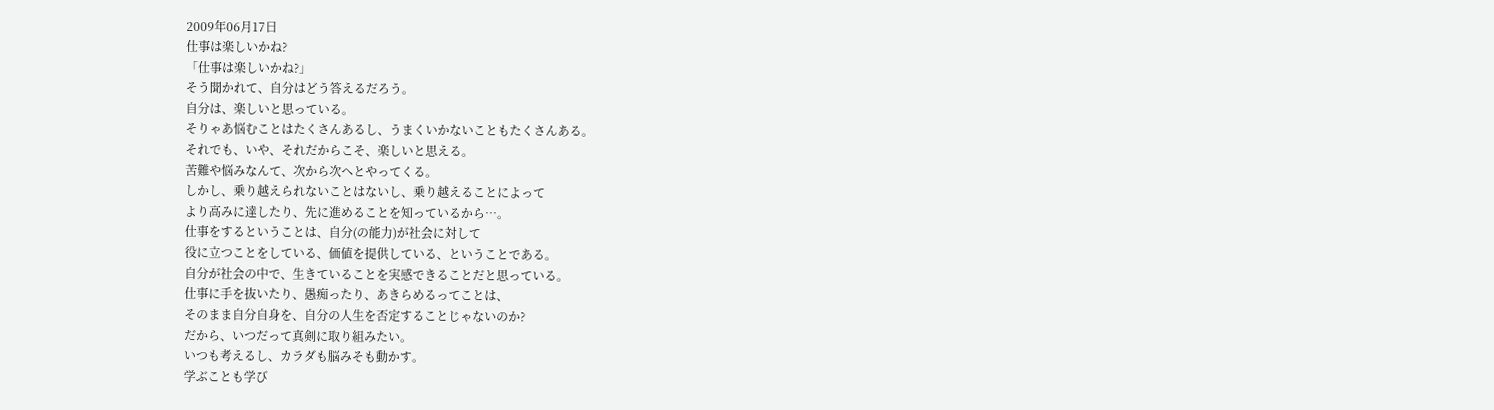2009年06月17日
仕事は楽しいかね?
「仕事は楽しいかね?」
そう聞かれて、自分はどう答えるだろう。
自分は、楽しいと思っている。
そりゃあ悩むことはたくさんあるし、うまくいかないこともたくさんある。
それでも、いや、それだからこそ、楽しいと思える。
苦難や悩みなんて、次から次へとやってくる。
しかし、乗り越えられないことはないし、乗り越えることによって
より高みに達したり、先に進めることを知っているから…。
仕事をするということは、自分(の能力)が社会に対して
役に立つことをしている、価値を提供している、ということである。
自分が社会の中で、生きていることを実感できることだと思っている。
仕事に手を抜いたり、愚痴ったり、あきらめるってことは、
そのまま自分自身を、自分の人生を否定することじゃないのか?
だから、いつだって真剣に取り組みたい。
いつも考えるし、カラダも脳みそも動かす。
学ぶことも学び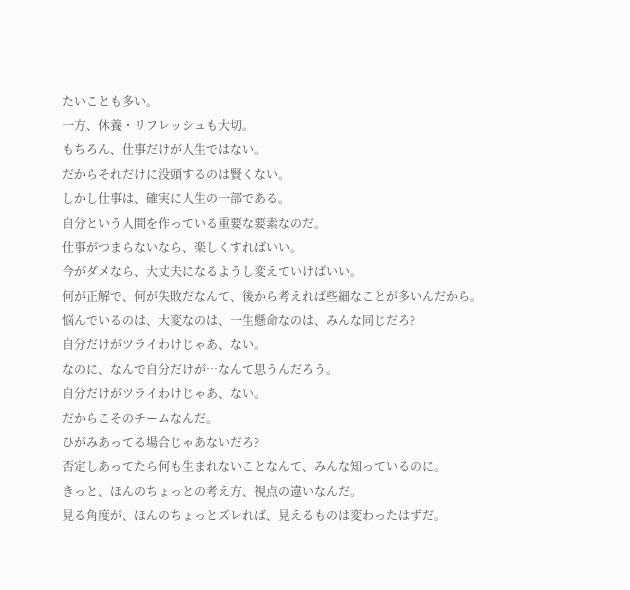たいことも多い。
一方、休養・リフレッシュも大切。
もちろん、仕事だけが人生ではない。
だからそれだけに没頭するのは賢くない。
しかし仕事は、確実に人生の一部である。
自分という人間を作っている重要な要素なのだ。
仕事がつまらないなら、楽しくすればいい。
今がダメなら、大丈夫になるようし変えていけばいい。
何が正解で、何が失敗だなんて、後から考えれば些細なことが多いんだから。
悩んでいるのは、大変なのは、一生懸命なのは、みんな同じだろ?
自分だけがツライわけじゃあ、ない。
なのに、なんで自分だけが…なんて思うんだろう。
自分だけがツライわけじゃあ、ない。
だからこそのチームなんだ。
ひがみあってる場合じゃあないだろ?
否定しあってたら何も生まれないことなんて、みんな知っているのに。
きっと、ほんのちょっとの考え方、視点の違いなんだ。
見る角度が、ほんのちょっとズレれば、見えるものは変わったはずだ。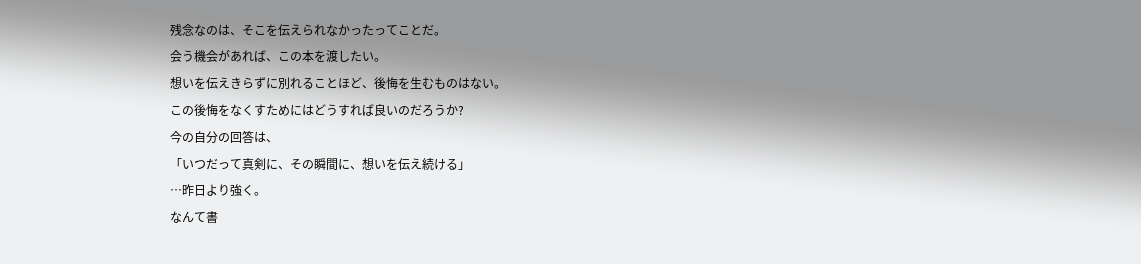残念なのは、そこを伝えられなかったってことだ。
会う機会があれば、この本を渡したい。
想いを伝えきらずに別れることほど、後悔を生むものはない。
この後悔をなくすためにはどうすれば良いのだろうか?
今の自分の回答は、
「いつだって真剣に、その瞬間に、想いを伝え続ける」
…昨日より強く。
なんて書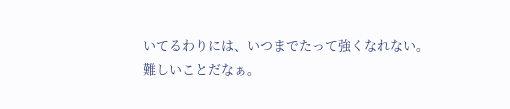いてるわりには、いつまでたって強くなれない。
難しいことだなぁ。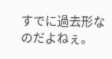すでに過去形なのだよねぇ。